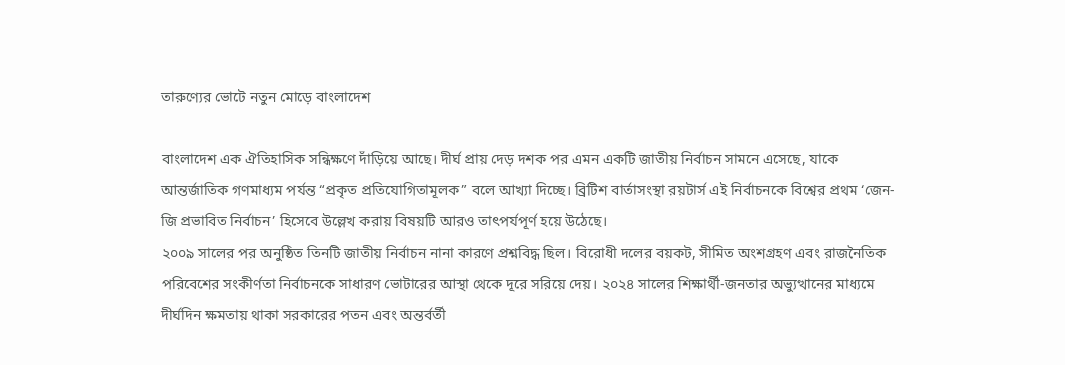তারুণ্যের ভোটে নতুন মোড়ে বাংলাদেশ

বাংলাদেশ এক ঐতিহাসিক সন্ধিক্ষণে দাঁড়িয়ে আছে। দীর্ঘ প্রায় দেড় দশক পর এমন একটি জাতীয় নির্বাচন সামনে এসেছে, যাকে আন্তর্জাতিক গণমাধ্যম পর্যন্ত “প্রকৃত প্রতিযোগিতামূলক” বলে আখ্যা দিচ্ছে। ব্রিটিশ বার্তাসংস্থা রয়টার্স এই নির্বাচনকে বিশ্বের প্রথম ‘জেন-জি প্রভাবিত নির্বাচন’ হিসেবে উল্লেখ করায় বিষয়টি আরও তাৎপর্যপূর্ণ হয়ে উঠেছে।
২০০৯ সালের পর অনুষ্ঠিত তিনটি জাতীয় নির্বাচন নানা কারণে প্রশ্নবিদ্ধ ছিল। বিরোধী দলের বয়কট, সীমিত অংশগ্রহণ এবং রাজনৈতিক পরিবেশের সংকীর্ণতা নির্বাচনকে সাধারণ ভোটারের আস্থা থেকে দূরে সরিয়ে দেয়। ২০২৪ সালের শিক্ষার্থী-জনতার অভ্যুত্থানের মাধ্যমে দীর্ঘদিন ক্ষমতায় থাকা সরকারের পতন এবং অন্তর্বর্তী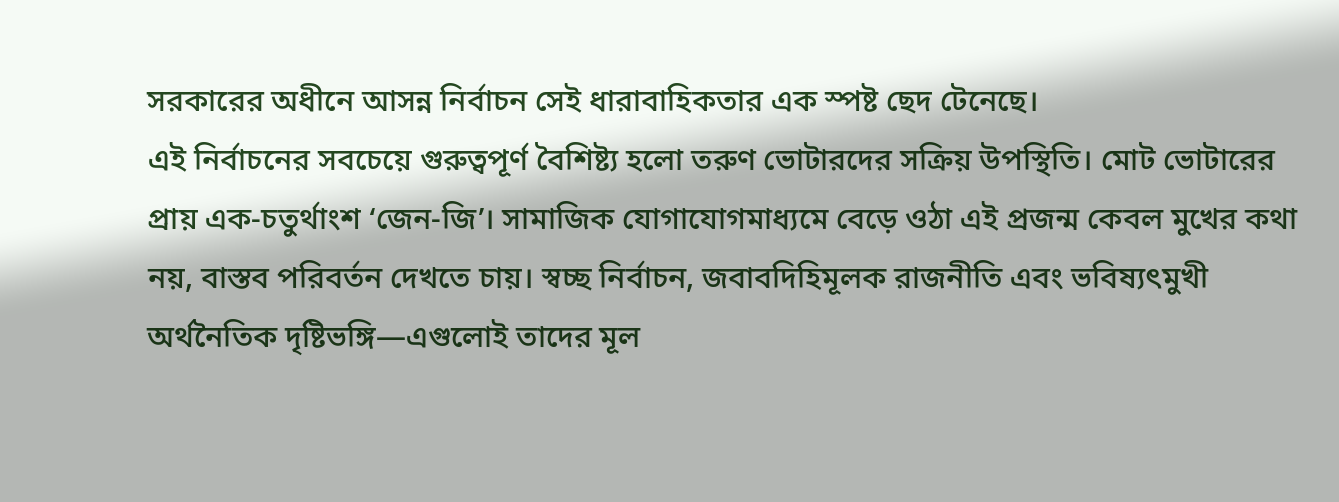সরকারের অধীনে আসন্ন নির্বাচন সেই ধারাবাহিকতার এক স্পষ্ট ছেদ টেনেছে।
এই নির্বাচনের সবচেয়ে গুরুত্বপূর্ণ বৈশিষ্ট্য হলো তরুণ ভোটারদের সক্রিয় উপস্থিতি। মোট ভোটারের প্রায় এক-চতুর্থাংশ ‘জেন-জি’। সামাজিক যোগাযোগমাধ্যমে বেড়ে ওঠা এই প্রজন্ম কেবল মুখের কথা নয়, বাস্তব পরিবর্তন দেখতে চায়। স্বচ্ছ নির্বাচন, জবাবদিহিমূলক রাজনীতি এবং ভবিষ্যৎমুখী অর্থনৈতিক দৃষ্টিভঙ্গি—এগুলোই তাদের মূল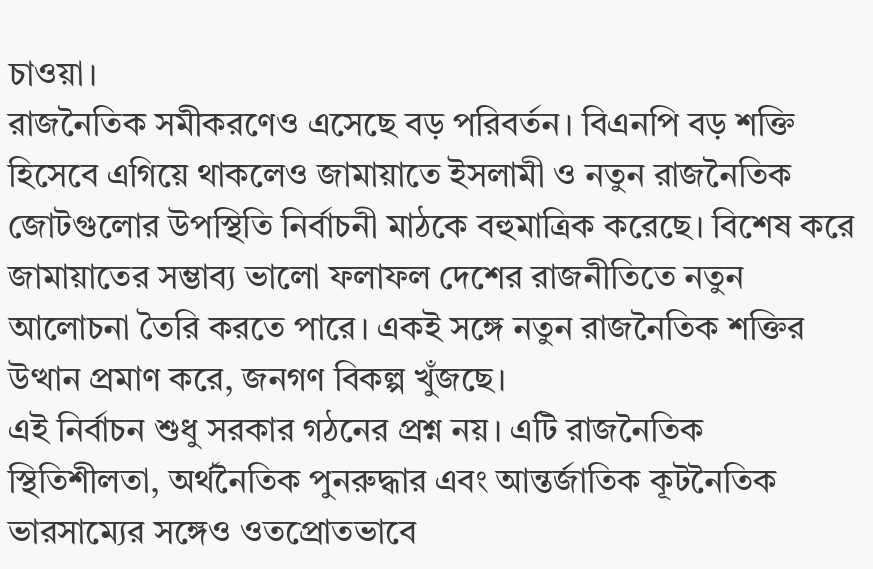চাওয়া।
রাজনৈতিক সমীকরণেও এসেছে বড় পরিবর্তন। বিএনপি বড় শক্তি হিসেবে এগিয়ে থাকলেও জামায়াতে ইসলামী ও নতুন রাজনৈতিক জোটগুলোর উপস্থিতি নির্বাচনী মাঠকে বহুমাত্রিক করেছে। বিশেষ করে জামায়াতের সম্ভাব্য ভালো ফলাফল দেশের রাজনীতিতে নতুন আলোচনা তৈরি করতে পারে। একই সঙ্গে নতুন রাজনৈতিক শক্তির উত্থান প্রমাণ করে, জনগণ বিকল্প খুঁজছে।
এই নির্বাচন শুধু সরকার গঠনের প্রশ্ন নয়। এটি রাজনৈতিক স্থিতিশীলতা, অর্থনৈতিক পুনরুদ্ধার এবং আন্তর্জাতিক কূটনৈতিক ভারসাম্যের সঙ্গেও ওতপ্রোতভাবে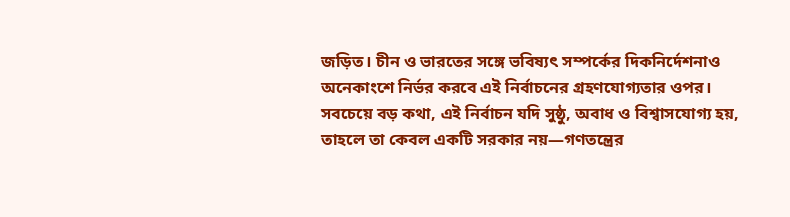জড়িত। চীন ও ভারতের সঙ্গে ভবিষ্যৎ সম্পর্কের দিকনির্দেশনাও অনেকাংশে নির্ভর করবে এই নির্বাচনের গ্রহণযোগ্যতার ওপর।
সবচেয়ে বড় কথা, এই নির্বাচন যদি সুষ্ঠু, অবাধ ও বিশ্বাসযোগ্য হয়, তাহলে তা কেবল একটি সরকার নয়—গণতন্ত্রের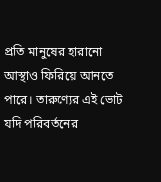প্রতি মানুষের হারানো আস্থাও ফিরিয়ে আনতে পারে। তারুণ্যের এই ভোট যদি পরিবর্তনের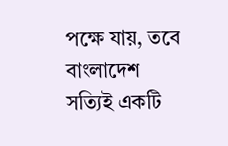পক্ষে যায়, তবে বাংলাদেশ সত্যিই একটি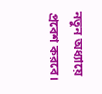নতুন অধ্যায়ে প্রবেশ করবে।